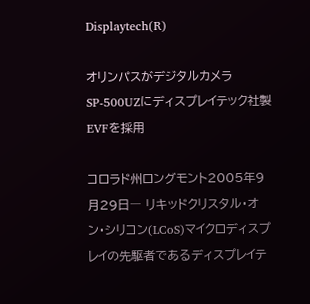Displaytech(R)

オリンパスがデジタルカメラSP-500UZにディスプレイテック社製EVFを採用

コロラド州ロングモント2005年9月29日― リキッドクリスタル・オン・シリコン(LCoS)マイクロディスプレイの先駆者であるディスプレイテ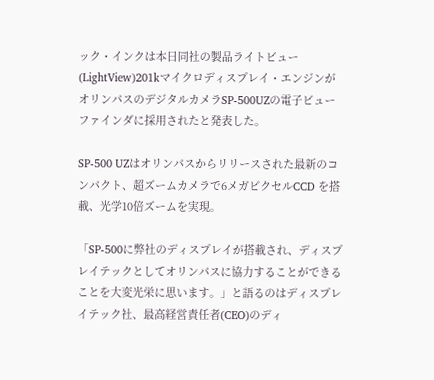ック・インクは本日同社の製品ライトビュー(LightView)201kマイクロディスプレイ・エンジンがオリンパスのデジタルカメラSP-500UZの電子ビューファインダに採用されたと発表した。

SP-500 UZはオリンパスからリリースされた最新のコンパクト、超ズームカメラで6メガピクセルCCD を搭載、光学10倍ズームを実現。

「SP-500に弊社のディスプレイが搭載され、ディスプレイテックとしてオリンパスに協力することができることを大変光栄に思います。」と語るのはディスプレイテック社、最高経営責任者(CEO)のディ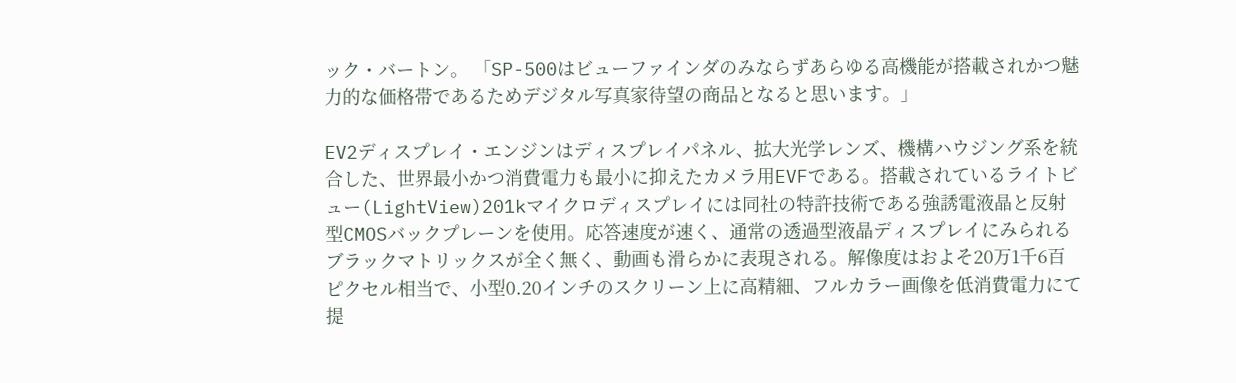ック・バートン。 「SP-500はビューファインダのみならずあらゆる高機能が搭載されかつ魅力的な価格帯であるためデジタル写真家待望の商品となると思います。」

EV2ディスプレイ・エンジンはディスプレイパネル、拡大光学レンズ、機構ハウジング系を統合した、世界最小かつ消費電力も最小に抑えたカメラ用EVFである。搭載されているライトビュー(LightView)201kマイクロディスプレイには同社の特許技術である強誘電液晶と反射型CMOSバックプレーンを使用。応答速度が速く、通常の透過型液晶ディスプレイにみられるブラックマトリックスが全く無く、動画も滑らかに表現される。解像度はおよそ20万1千6百ピクセル相当で、小型0.20インチのスクリーン上に高精細、フルカラー画像を低消費電力にて提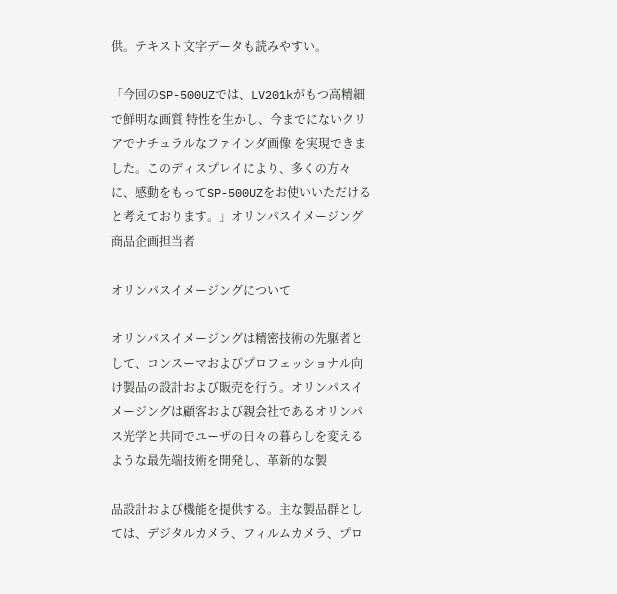供。テキスト文字データも読みやすい。

「今回のSP-500UZでは、LV201kがもつ高精細で鮮明な画質 特性を生かし、今までにないクリアでナチュラルなファインダ画像 を実現できました。このディスプレイにより、多くの方々に、感動をもってSP-500UZをお使いいただけると考えております。」オリンパスイメージング 商品企画担当者

オリンパスイメージングについて

オリンパスイメージングは精密技術の先駆者として、コンスーマおよびプロフェッショナル向け製品の設計および販売を行う。オリンパスイメージングは顧客および親会社であるオリンパス光学と共同でユーザの日々の暮らしを変えるような最先端技術を開発し、革新的な製

品設計および機能を提供する。主な製品群としては、デジタルカメラ、フィルムカメラ、プロ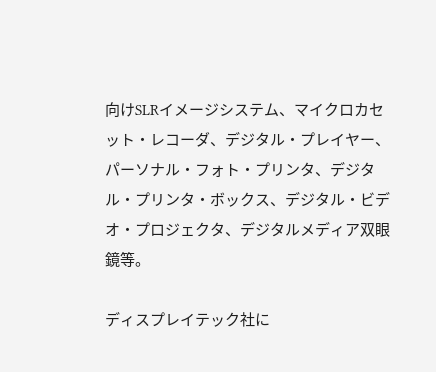向けSLRイメージシステム、マイクロカセット・レコーダ、デジタル・プレイヤー、パーソナル・フォト・プリンタ、デジタル・プリンタ・ボックス、デジタル・ビデオ・プロジェクタ、デジタルメディア双眼鏡等。

ディスプレイテック社に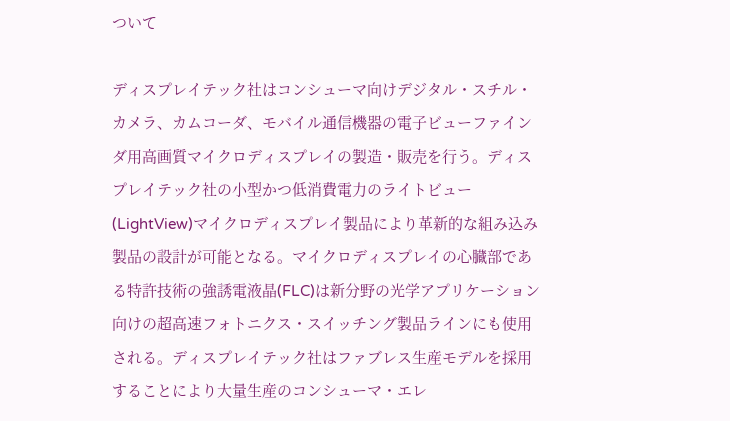ついて

ディスプレイテック社はコンシューマ向けデジタル・スチル・カメラ、カムコーダ、モバイル通信機器の電子ビューファインダ用高画質マイクロディスプレイの製造・販売を行う。ディスプレイテック社の小型かつ低消費電力のライトビュー(LightView)マイクロディスプレイ製品により革新的な組み込み製品の設計が可能となる。マイクロディスプレイの心臓部である特許技術の強誘電液晶(FLC)は新分野の光学アプリケーション向けの超高速フォトニクス・スイッチング製品ラインにも使用される。ディスプレイテック社はファブレス生産モデルを採用することにより大量生産のコンシューマ・エレ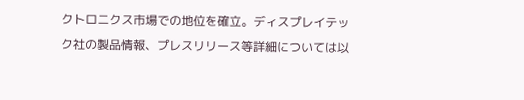クトロニクス市場での地位を確立。ディスプレイテック社の製品情報、プレスリリース等詳細については以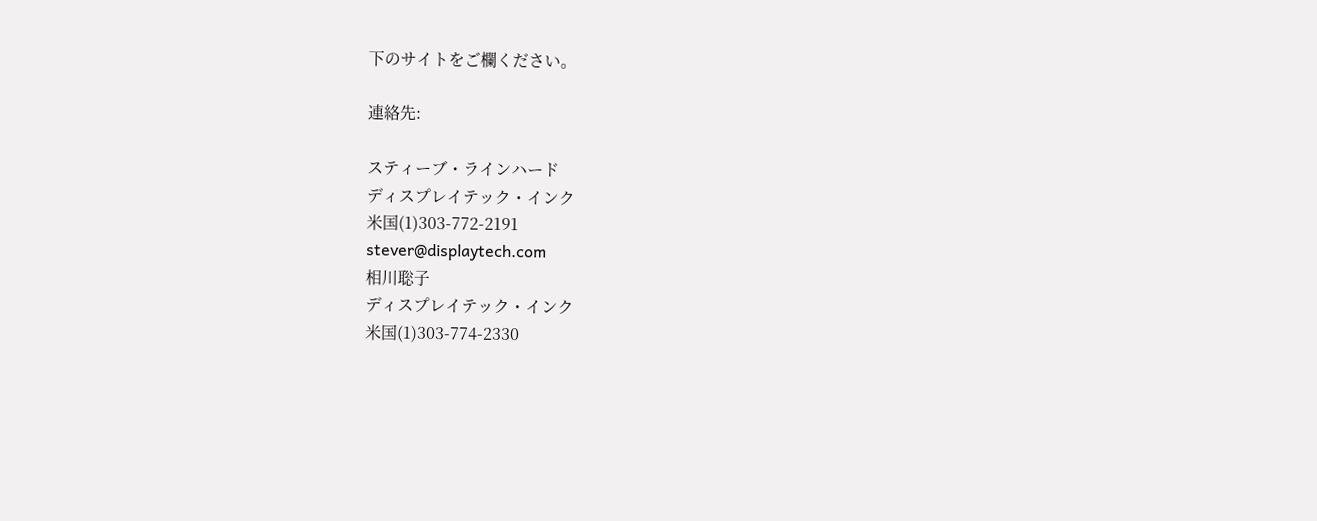下のサイトをご欄ください。

連絡先:

スティーブ・ラインハード
ディスプレイテック・インク
米国(1)303-772-2191
stever@displaytech.com
相川聡子
ディスプレイテック・インク
米国(1)303-774-2330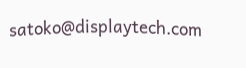satoko@displaytech.com